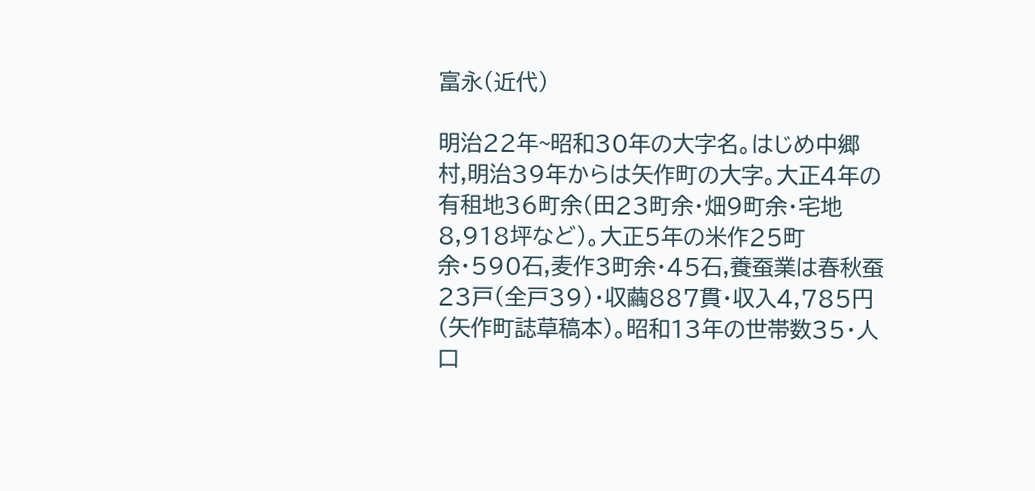富永(近代)

明治22年~昭和30年の大字名。はじめ中郷村,明治39年からは矢作町の大字。大正4年の有租地36町余(田23町余・畑9町余・宅地8,918坪など)。大正5年の米作25町余・590石,麦作3町余・45石,養蚕業は春秋蚕23戸(全戸39)・収繭887貫・収入4,785円(矢作町誌草稿本)。昭和13年の世帯数35・人口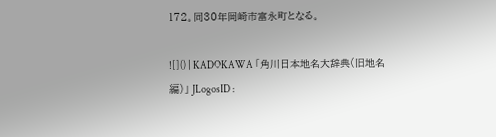172。同30年岡崎市富永町となる。

![]() | KADOKAWA 「角川日本地名大辞典(旧地名編)」 JLogosID :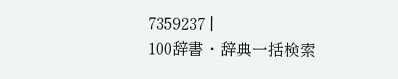7359237 |
100辞書・辞典一括検索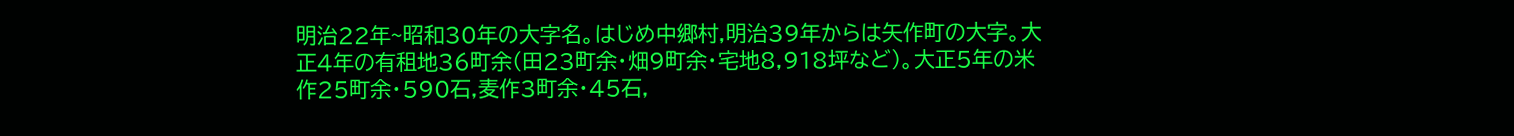明治22年~昭和30年の大字名。はじめ中郷村,明治39年からは矢作町の大字。大正4年の有租地36町余(田23町余・畑9町余・宅地8,918坪など)。大正5年の米作25町余・590石,麦作3町余・45石,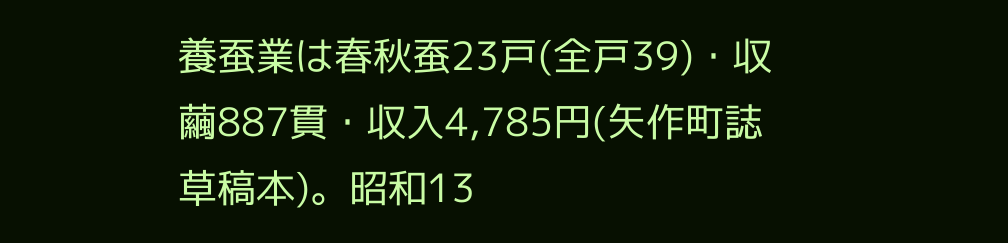養蚕業は春秋蚕23戸(全戸39)・収繭887貫・収入4,785円(矢作町誌草稿本)。昭和13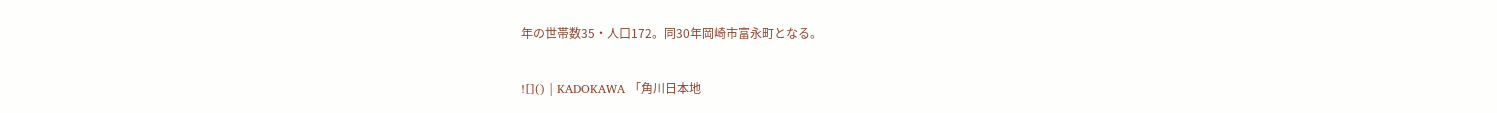年の世帯数35・人口172。同30年岡崎市富永町となる。

![]() | KADOKAWA 「角川日本地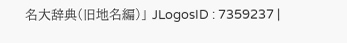名大辞典(旧地名編)」 JLogosID : 7359237 |